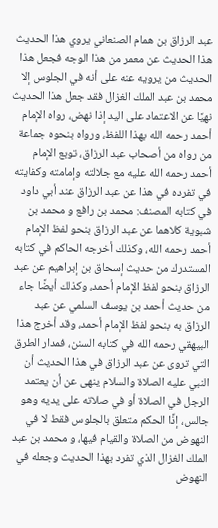عبد الرزاق بن همام الصنعاني يروي هذا الحديث هذا الحديث عن معمر من هذا الوجه فجعل هذا الحديث من يرويه عنه على أنه في الجلوس إلا محمد بن عبد الملك الغزال فقد جعل هذا الحديث نهيًا عن الاعتماد على اليد إذا نهض، رواه الإمام أحمد رحمه الله بهذا اللفظ، ورواه بنحوه جماعة من رواه من أصحاب عبد الرزاق، توبع الإمام أحمد رحمه الله عليه مع جلالته وإمامته وكفايته في تفرده في هذا عن عبد الرزاق عند أبي داود في كتابه المصنف: محمد بن رافع و محمد بن شبوية كلاهما عن عبد الرزاق بنحو لفظ الإمام أحمد رحمه الله، وكذلك أخرجه الحاكم في كتابه المستدرك من حديث إسحاق بن إبراهيم عن عبد الرزاق بنحو لفظ الإمام أحمد، وكذلك أيضًا جاء من حديث أحمد بن يوسف السلمي عن عبد الرزاق به بنحو لفظ الإمام أحمد، وقد أخرج هذا البيهقي رحمه الله في كتابه السنن، فمدار الطرق التي تروى عن عبد الرزاق في هذا الحديث أن النبي عليه الصلاة والسلام ينهى عن أن يعتمد الرجل في الصلاة أو في صلاته على يديه وهو جالس، إذًا الحكم متعلق بالجلوس فقط لا في النهوض من الصلاة والقيام فيها، و محمد بن عبد الملك الغزال الذي تفرد بهذا الحديث وجعله في النهوض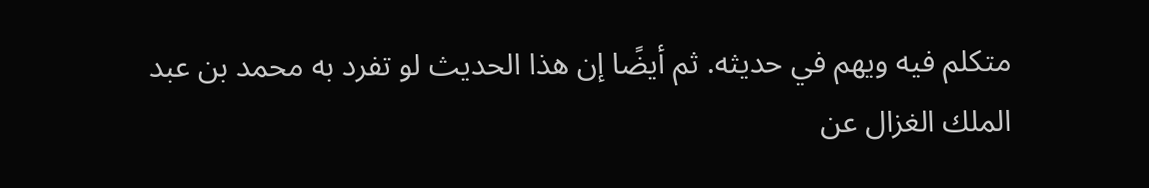متكلم فيه ويهم في حديثه. ثم أيضًا إن هذا الحديث لو تفرد به محمد بن عبد الملك الغزال عن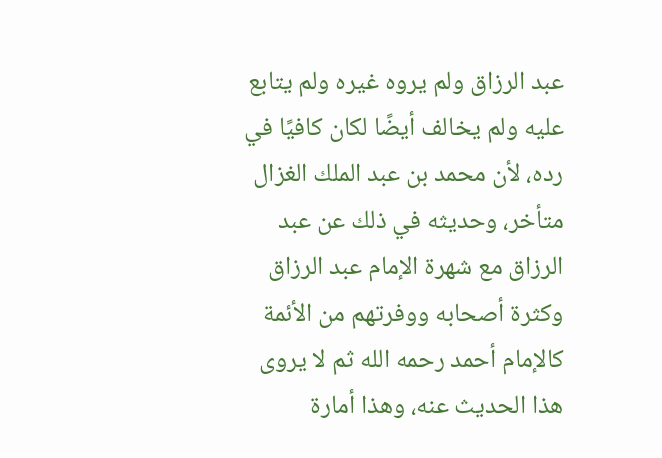عبد الرزاق ولم يروه غيره ولم يتابع عليه ولم يخالف أيضًا لكان كافيًا في رده، لأن محمد بن عبد الملك الغزال متأخر، وحديثه في ذلك عن عبد الرزاق مع شهرة الإمام عبد الرزاق وكثرة أصحابه ووفرتهم من الأئمة كالإمام أحمد رحمه الله ثم لا يروى هذا الحديث عنه، وهذا أمارة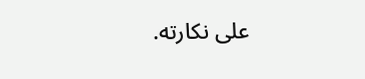على نكارته.